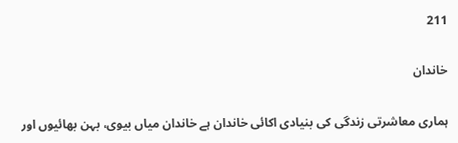211

خاندان

ہماری معاشرتی زندگی کی بنیادی اکائی خاندان ہے خاندان میاں بیوی، بہن بھائیوں اور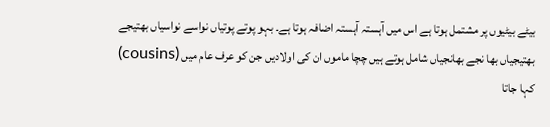بیٹے بیٹیوں پر مشتمل ہوتا ہے اس میں آہستہ آہستہ اضافہ ہوتا ہے۔ بہو پوتے پوتیاں نواسے نواسیاں بھتیجے بھتیجیاں بھا نجے بھانجیاں شامل ہوتے ہیں چچا ماموں ان کی اولادیں جن کو عرف عام میں (cousins) کہا جاتا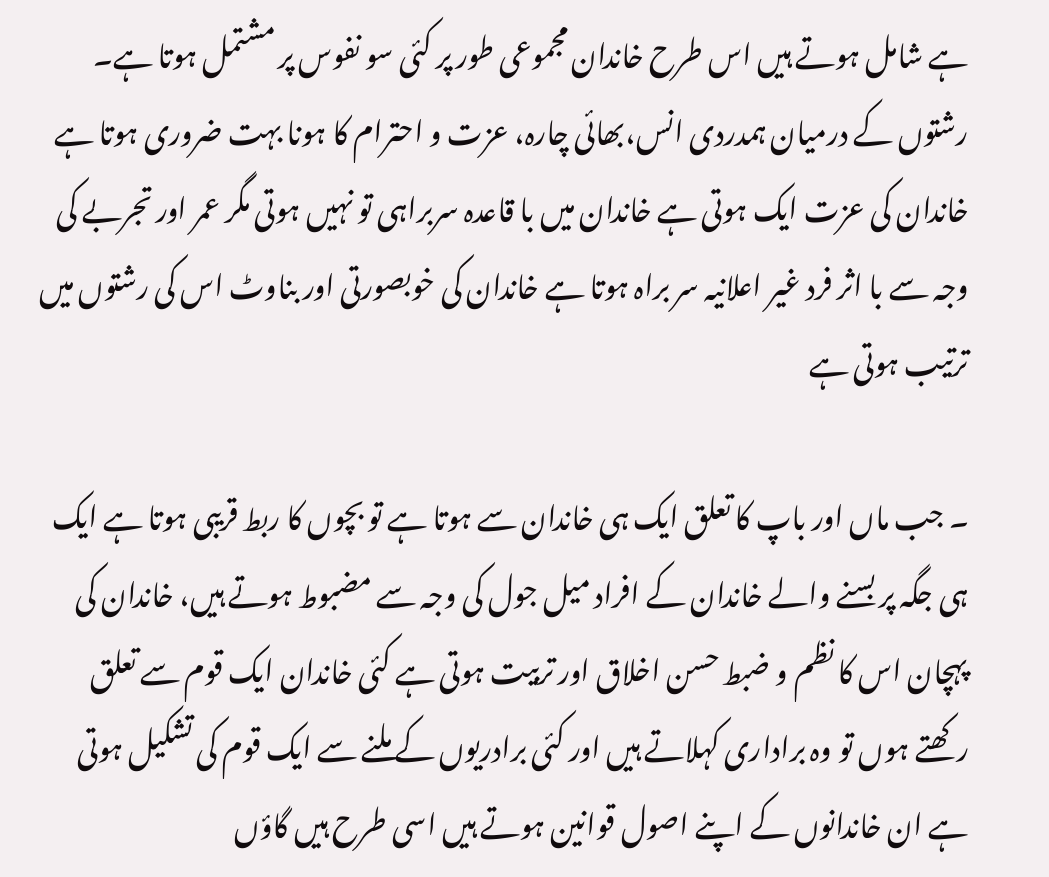ہے شامل ہوتے ہیں اس طرح خاندان مجموعی طور پر کئی سو نفوس پر مشتمل ہوتا ہے۔ رشتوں کے درمیان ہمدردی انس،بھائی چارہ، عزت و احترام کا ہونا بہت ضروری ہوتا ہے خاندان کی عزت ایک ہوتی ہے خاندان میں با قاعدہ سربراہی تو نہیں ہوتی مگر عمر اور تجربے کی وجہ سے با اثر فرد غیر اعلانیہ سر براہ ہوتا ہے خاندان کی خوبصورتی اور بناوٹ اس کی رشتوں میں ترتیب ہوتی ہے

۔ جب ماں اور باپ کا تعلق ایک ہی خاندان سے ہوتا ہے تو بچوں کا ربط قریبی ہوتا ہے ایک ہی جگہ پر بسنے والے خاندان کے افراد میل جول کی وجہ سے مضبوط ہوتے ہیں، خاندان کی پہچان اس کا نظم و ضبط حسن اخلاق اور تربیت ہوتی ہے کئی خاندان ایک قوم سے تعلق رکھتے ہوں تو وہ براداری کہلاتے ہیں اور کئی برادریوں کے ملنے سے ایک قوم کی تشکیل ہوتی ہے ان خاندانوں کے اپنے اصول قوانین ہوتے ہیں اسی طرح ہیں گاؤں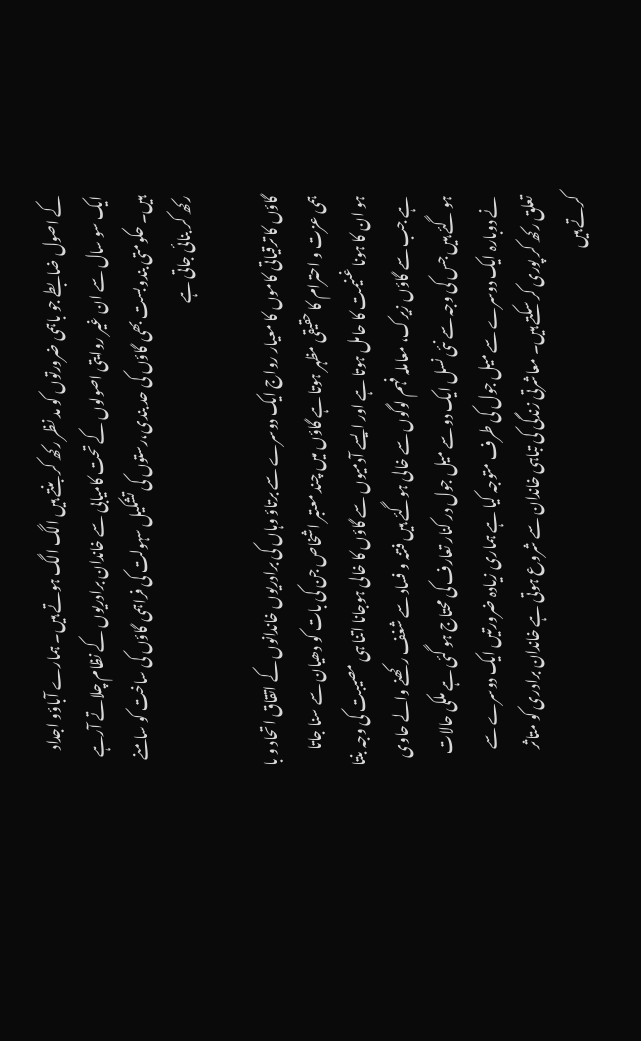کے اصول ضابطے جو باہمی ضرورتوں کو مد نظر رکھ کر بنتے ہیں الگ الگ ہوتے ہیں۔ ہمارے آباؤو اجداد ایک سو سال سے ان غیر روایتی اصولوں کے تحت کامیابی سے خاندان برادریوں کے نظام چلاتے آرہے ہیں۔ حکومتی بندوبست بھی گاؤں کی حد بندی،رستوں کی تشکیل سہولت کی فراہمی گاؤں کی ساخت کو سامنے رکھ کر بنائی جاتی ہے

گاؤں کا ترقیاتی کاموں کا معیار رواج ایک دوسرے سے برتاؤ وہاں کی برادریوں خاندانوں کے اتقاق اتحاد و با ہمی عزت و احترام کا حقیقی مظہر ہوتا ہے گاؤں میں چند معتبر اشخاص جن کی بات کو دھیان سے سنا جاتا ہو ان کا ہونا غنیمت کا حامل ہوتا ہے اور ایسے آدمیوں سے گاؤں کا خالی ہوجانا اتنا ہی مصیبت کی وجہ بنتا ہے جب سے گاؤں زیرک، معاملہ فہم لوگوں سے خالی ہوگئے ہیں فتنہ و فساد سے شغف رکھنے والے حاوی ہو گئے ہیں جس کی وجہ سے نئی نسل ایک دو سے میل جول در کنار تعارف کی محتاج ہو گئی ہے ملکی حالات نے دوبارہ ایک دوسرے سے میل جول کی طرف متوجہ کیا ہے ہماری زیادہ ضرورتیں ایک دوسرے سے تعلق رکھ کر پوری کر سکتے ہیں۔ معاشرتی زندگی کی تباہی خاندان سے شروع ہوتی ہے خاندان برادری کو متاثر کرتے ہیں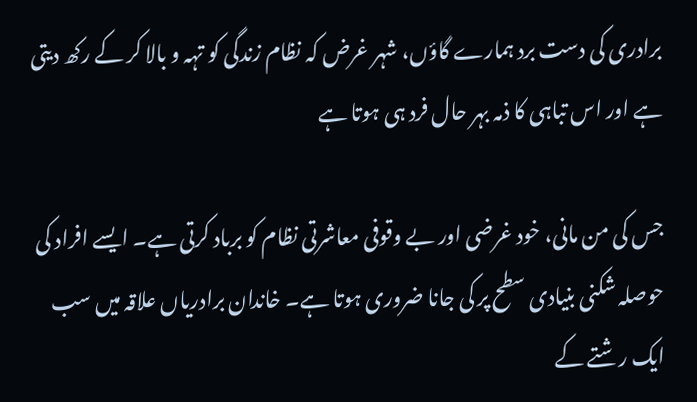برادری کی دست برد ہمارے گاؤں، شہر غرض کہ نظام زندگی کو تہہ و بالا کر کے رکھ دیتی ہے اور اس تباہی کا ذمہ بہر حال فرد ہی ہوتا ہے

جس کی من مانی، خود غرضی اور بے وقوفی معاشرتی نظام کو برباد کرتی ہے۔ ایسے افراد کی حوصلہ شکنی بنیادی سطح پر کی جانا ضروری ہوتا ہے۔ خاندان برادریاں علاقہ میں سب ایک رشتے کے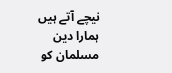نیچے آتے ہیں ہمارا دین مسلمان کو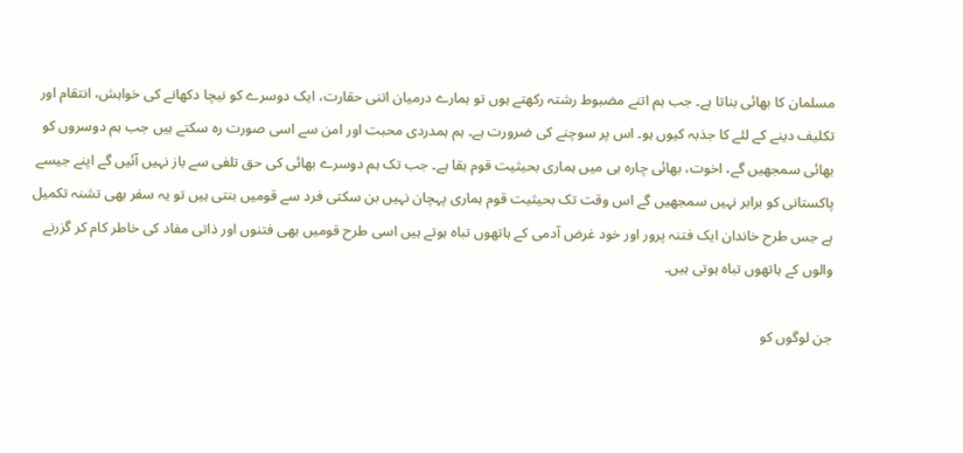مسلمان کا بھائی بناتا ہے۔ جب ہم اتنے مضبوط رشتہ رکھتے ہوں تو ہمارے درمیان اتنی حقارت، ایک دوسرے کو نیچا دکھانے کی خواہش، انتقام اور تکلیف دینے کے لئے کا جذبہ کیوں ہو۔ اس پر سوچنے کی ضرورت ہے۔ ہم ہمدردی محبت اور امن سے اسی صورت رہ سکتے ہیں جب ہم دوسروں کو بھائی سمجھیں گے، اخوت، بھائی چارہ ہی میں ہماری بحیثیت قوم بقا ہے۔ جب تک ہم دوسرے بھائی کی حق تلفی سے باز نہیں آئیں گے اپنے جیسے پاکستانی کو برابر نہیں سمجھیں گے اس وقت تک بحیثیت قوم ہماری پہچان نہیں بن سکتی فرد سے قومیں بنتی ہیں تو یہ سفر بھی تشنہ تکمیل ہے جس طرح خاندان ایک فتنہ پرور اور خود غرض آدمی کے ہاتھوں تباہ ہوتے ہیں اسی طرح قومیں بھی فتنوں اور ذاتی مفاد کی خاطر کام کر گزرنے والوں کے ہاتھوں تباہ ہوتی ہیں۔

جن لوگوں کو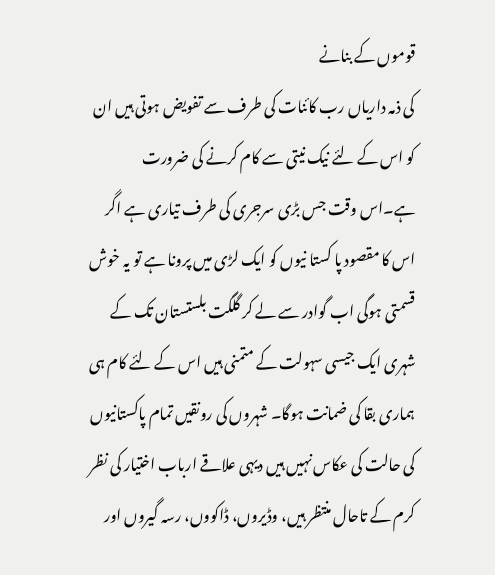قوموں کے بنانے
کی ذمہ داریاں رب کائنات کی طرف سے تفویض ہوتی ہیں ان کو اس کے لئے نیک نیتی سے کام کرنے کی ضرورت ہے۔اس وقت جس بڑی سرجری کی طرف تیاری ہے اگر اس کا مقصود پا کستا نیوں کو ایک لڑی میں پرونا ہے تو یہ خوش قسمتی ہوگی اب گوادر سے لے کر گلگت بلستستان تک کے شہری ایک جیسی سہولت کے متمنی ہیں اس کے لئے کام ہی ہماری بقا کی ضمانت ہوگا۔ شہروں کی رونقیں تمام پاکستانیوں کی حالت کی عکاس نہیں ہیں دیہی علاقے ارباب اختیار کی نظر کرم کے تاحال منتظر ہیں، وڈیروں، ڈاکووں، رسہ گیروں اور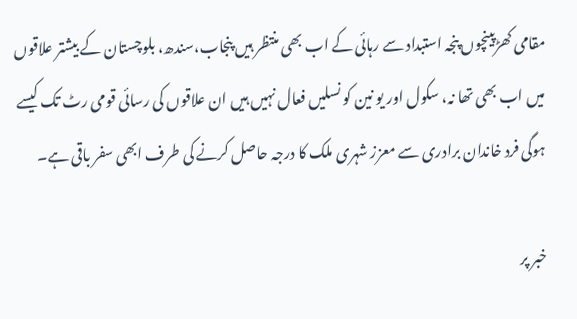مقامی کھڑپینچوں پنجہ استبداد سے رہائی کے اب بھی منتظر ہیں پنجاب،سندھ، بلوچستان کے بیشتر علاقوں میں اب بھی تھا نہ، سکول اور یو نین کو نسلیں فعال نہیں ہیں ان علاقوں کی رسائی قومی رٹ تک کیسے ہوگی فرد خاندان برادری سے معزز شہری ملک کا درجہ حاصل کرنے کی طرف ابھی سفر باقی ہے۔

خبر پر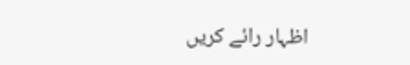اظہار رائے کریں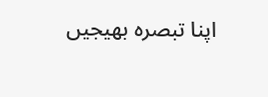اپنا تبصرہ بھیجیں